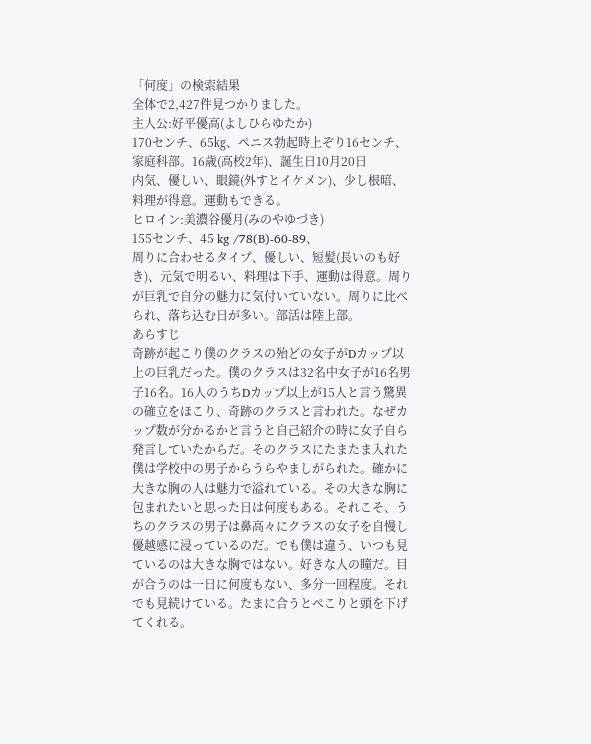「何度」の検索結果
全体で2,427件見つかりました。
主人公:好平優高(よしひらゆたか)
170センチ、65㎏、ペニス勃起時上ぞり16センチ、家庭科部。16歳(高校2年)、誕生日10月20日
内気、優しい、眼鏡(外すとイケメン)、少し根暗、料理が得意。運動もできる。
ヒロイン:美濃谷優月(みのやゆづき)
155センチ、45 kg /78(B)-60-89、
周りに合わせるタイプ、優しい、短髪(長いのも好き)、元気で明るい、料理は下手、運動は得意。周りが巨乳で自分の魅力に気付いていない。周りに比べられ、落ち込む日が多い。部活は陸上部。
あらすじ
奇跡が起こり僕のクラスの殆どの女子がDカップ以上の巨乳だった。僕のクラスは32名中女子が16名男子16名。16人のうちDカップ以上が15人と言う驚異の確立をほこり、奇跡のクラスと言われた。なぜカップ数が分かるかと言うと自己紹介の時に女子自ら発言していたからだ。そのクラスにたまたま入れた僕は学校中の男子からうらやましがられた。確かに大きな胸の人は魅力で溢れている。その大きな胸に包まれたいと思った日は何度もある。それこそ、うちのクラスの男子は鼻高々にクラスの女子を自慢し優越感に浸っているのだ。でも僕は違う、いつも見ているのは大きな胸ではない。好きな人の瞳だ。目が合うのは一日に何度もない、多分一回程度。それでも見続けている。たまに合うとぺこりと頭を下げてくれる。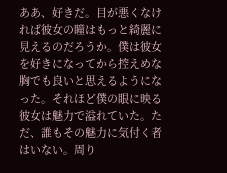ああ、好きだ。目が悪くなければ彼女の瞳はもっと綺麗に見えるのだろうか。僕は彼女を好きになってから控えめな胸でも良いと思えるようになった。それほど僕の眼に映る彼女は魅力で溢れていた。ただ、誰もその魅力に気付く者はいない。周り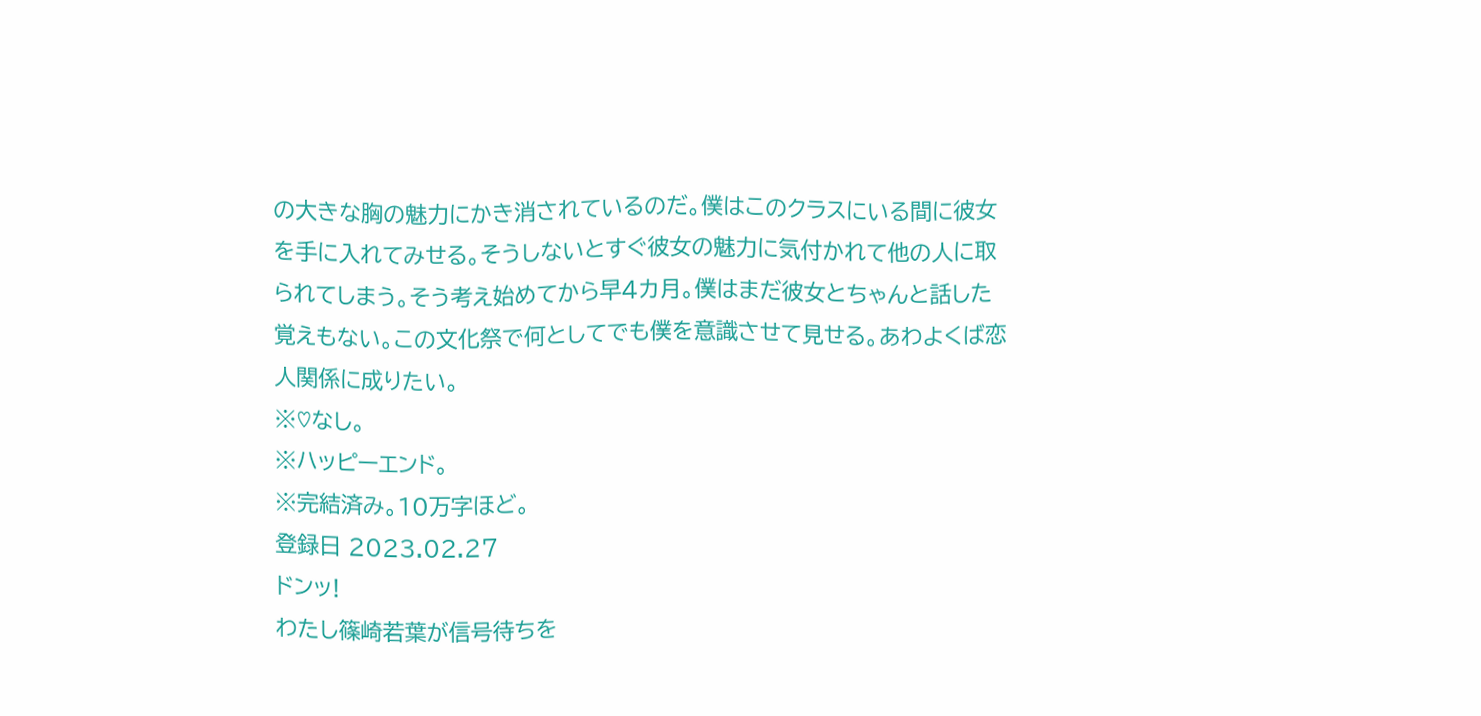の大きな胸の魅力にかき消されているのだ。僕はこのクラスにいる間に彼女を手に入れてみせる。そうしないとすぐ彼女の魅力に気付かれて他の人に取られてしまう。そう考え始めてから早4カ月。僕はまだ彼女とちゃんと話した覚えもない。この文化祭で何としてでも僕を意識させて見せる。あわよくば恋人関係に成りたい。
※♡なし。
※ハッピーエンド。
※完結済み。10万字ほど。
登録日 2023.02.27
ドンッ!
わたし篠崎若葉が信号待ちを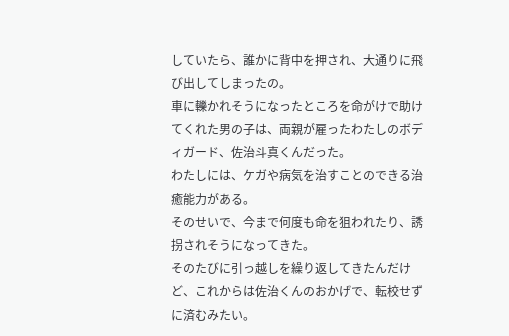していたら、誰かに背中を押され、大通りに飛び出してしまったの。
車に轢かれそうになったところを命がけで助けてくれた男の子は、両親が雇ったわたしのボディガード、佐治斗真くんだった。
わたしには、ケガや病気を治すことのできる治癒能力がある。
そのせいで、今まで何度も命を狙われたり、誘拐されそうになってきた。
そのたびに引っ越しを繰り返してきたんだけど、これからは佐治くんのおかげで、転校せずに済むみたい。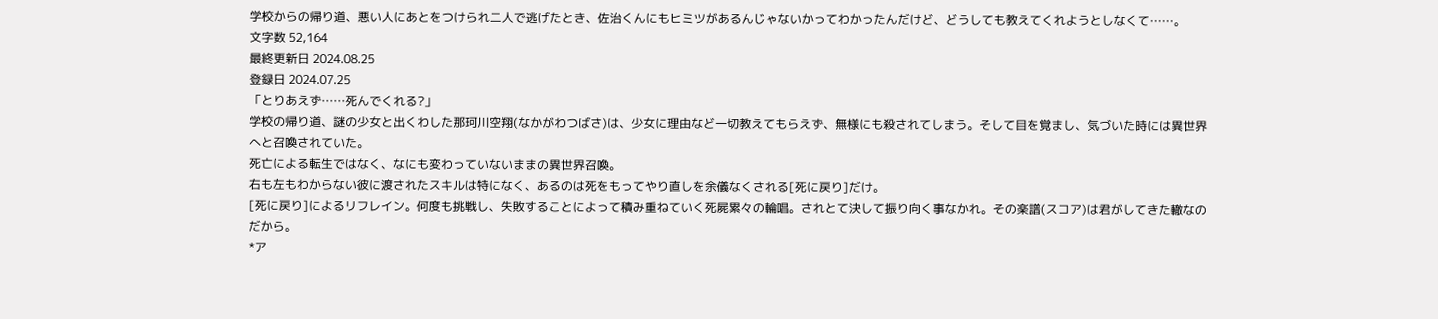学校からの帰り道、悪い人にあとをつけられ二人で逃げたとき、佐治くんにもヒミツがあるんじゃないかってわかったんだけど、どうしても教えてくれようとしなくて……。
文字数 52,164
最終更新日 2024.08.25
登録日 2024.07.25
「とりあえず……死んでくれる?」
学校の帰り道、謎の少女と出くわした那珂川空翔(なかがわつばさ)は、少女に理由など一切教えてもらえず、無様にも殺されてしまう。そして目を覚まし、気づいた時には異世界へと召喚されていた。
死亡による転生ではなく、なにも変わっていないままの異世界召喚。
右も左もわからない彼に渡されたスキルは特になく、あるのは死をもってやり直しを余儀なくされる[死に戻り]だけ。
[死に戻り]によるリフレイン。何度も挑戦し、失敗することによって積み重ねていく死屍累々の輪唱。されとて決して振り向く事なかれ。その楽譜(スコア)は君がしてきた轍なのだから。
*ア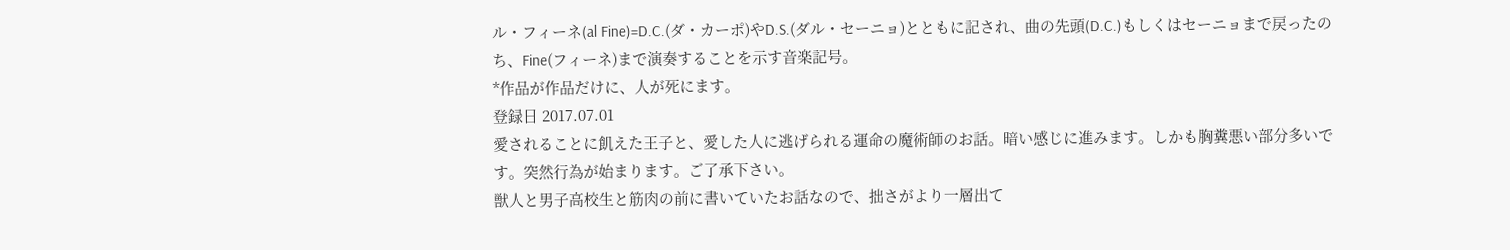ル・フィーネ(al Fine)=D.C.(ダ・カーポ)やD.S.(ダル・セーニョ)とともに記され、曲の先頭(D.C.)もしくはセーニョまで戻ったのち、Fine(フィーネ)まで演奏することを示す音楽記号。
*作品が作品だけに、人が死にます。
登録日 2017.07.01
愛されることに飢えた王子と、愛した人に逃げられる運命の魔術師のお話。暗い感じに進みます。しかも胸糞悪い部分多いです。突然行為が始まります。ご了承下さい。
獣人と男子高校生と筋肉の前に書いていたお話なので、拙さがより一層出て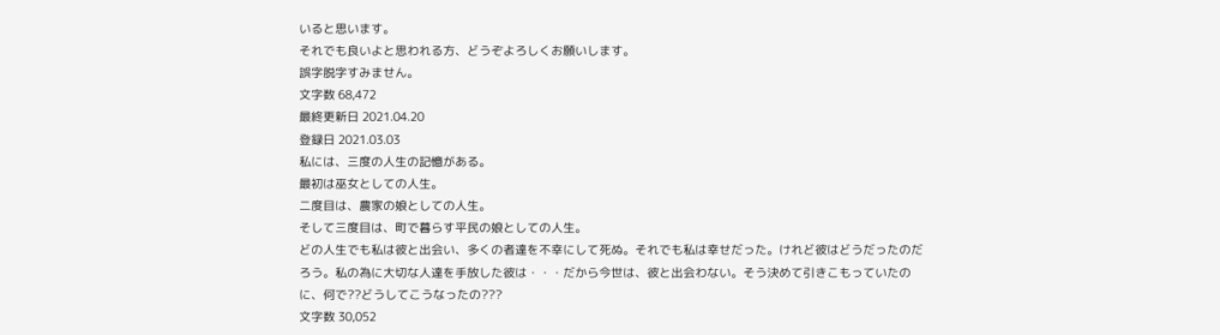いると思います。
それでも良いよと思われる方、どうぞよろしくお願いします。
誤字脱字すみません。
文字数 68,472
最終更新日 2021.04.20
登録日 2021.03.03
私には、三度の人生の記憶がある。
最初は巫女としての人生。
二度目は、農家の娘としての人生。
そして三度目は、町で暮らす平民の娘としての人生。
どの人生でも私は彼と出会い、多くの者達を不幸にして死ぬ。それでも私は幸せだった。けれど彼はどうだったのだろう。私の為に大切な人達を手放した彼は・・・だから今世は、彼と出会わない。そう決めて引きこもっていたのに、何で??どうしてこうなったの???
文字数 30,052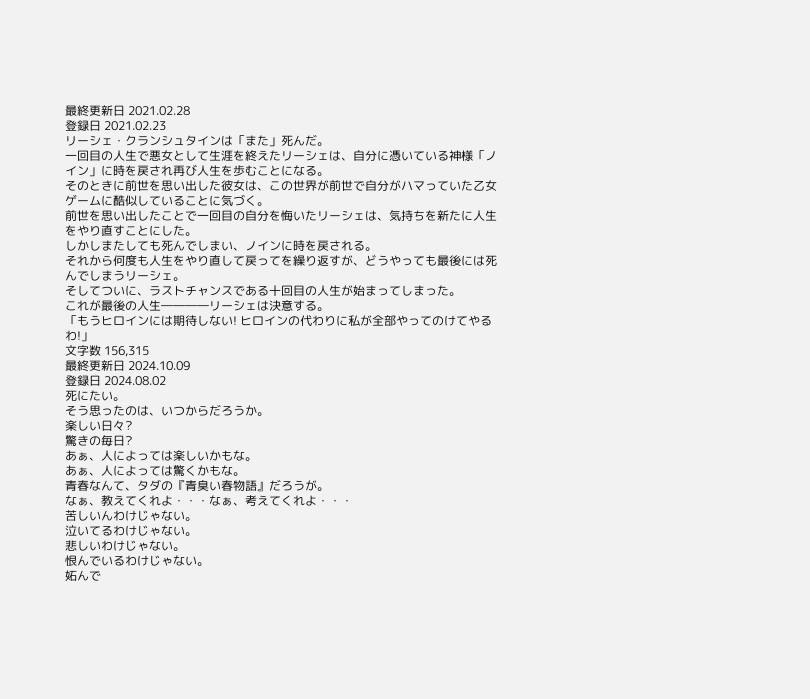最終更新日 2021.02.28
登録日 2021.02.23
リーシェ・クランシュタインは「また」死んだ。
一回目の人生で悪女として生涯を終えたリーシェは、自分に憑いている神様「ノイン」に時を戻され再び人生を歩むことになる。
そのときに前世を思い出した彼女は、この世界が前世で自分がハマっていた乙女ゲームに酷似していることに気づく。
前世を思い出したことで一回目の自分を悔いたリーシェは、気持ちを新たに人生をやり直すことにした。
しかしまたしても死んでしまい、ノインに時を戻される。
それから何度も人生をやり直して戻ってを繰り返すが、どうやっても最後には死んでしまうリーシェ。
そしてついに、ラストチャンスである十回目の人生が始まってしまった。
これが最後の人生――――リーシェは決意する。
「もうヒロインには期待しない! ヒロインの代わりに私が全部やってのけてやるわ!」
文字数 156,315
最終更新日 2024.10.09
登録日 2024.08.02
死にたい。
そう思ったのは、いつからだろうか。
楽しい日々?
驚きの毎日?
あぁ、人によっては楽しいかもな。
あぁ、人によっては驚くかもな。
青春なんて、タダの『青臭い春物語』だろうが。
なぁ、教えてくれよ・・・なぁ、考えてくれよ・・・
苦しいんわけじゃない。
泣いてるわけじゃない。
悲しいわけじゃない。
恨んでいるわけじゃない。
妬んで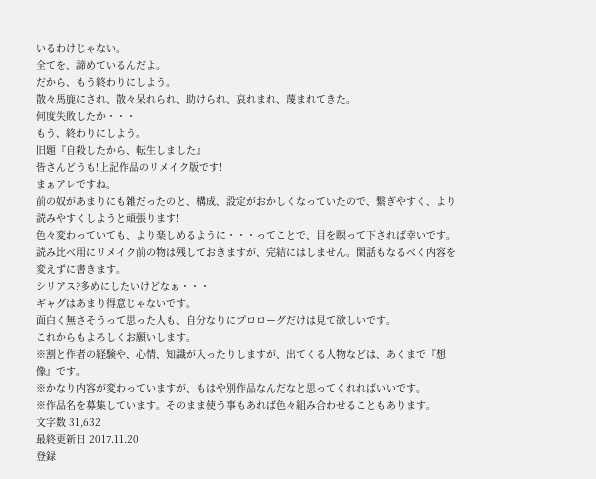いるわけじゃない。
全てを、諦めているんだよ。
だから、もう終わりにしよう。
散々馬鹿にされ、散々呆れられ、助けられ、哀れまれ、蔑まれてきた。
何度失敗したか・・・
もう、終わりにしよう。
旧題『自殺したから、転生しました』
皆さんどうも!上記作品のリメイク版です!
まぁアレですね。
前の奴があまりにも雑だったのと、構成、設定がおかしくなっていたので、繋ぎやすく、より読みやすくしようと頑張ります!
色々変わっていても、より楽しめるように・・・ってことで、目を瞑って下されば幸いです。
読み比べ用にリメイク前の物は残しておきますが、完結にはしません。閑話もなるべく内容を変えずに書きます。
シリアス?多めにしたいけどなぁ・・・
ギャグはあまり得意じゃないです。
面白く無さそうって思った人も、自分なりにプロローグだけは見て欲しいです。
これからもよろしくお願いします。
※割と作者の経験や、心情、知識が入ったりしますが、出てくる人物などは、あくまで『想像』です。
※かなり内容が変わっていますが、もはや別作品なんだなと思ってくれればいいです。
※作品名を募集しています。そのまま使う事もあれば色々組み合わせることもあります。
文字数 31,632
最終更新日 2017.11.20
登録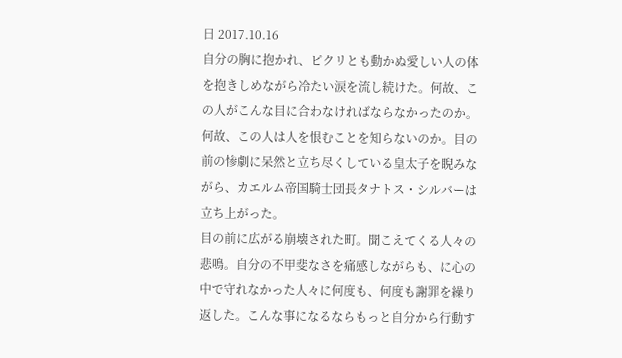日 2017.10.16
自分の胸に抱かれ、ピクリとも動かぬ愛しい人の体を抱きしめながら冷たい涙を流し続けた。何故、この人がこんな目に合わなければならなかったのか。何故、この人は人を恨むことを知らないのか。目の前の惨劇に呆然と立ち尽くしている皇太子を睨みながら、カエルム帝国騎士団長タナトス・シルバーは立ち上がった。
目の前に広がる崩壊された町。聞こえてくる人々の悲鳴。自分の不甲斐なさを痛感しながらも、に心の中で守れなかった人々に何度も、何度も謝罪を繰り返した。こんな事になるならもっと自分から行動す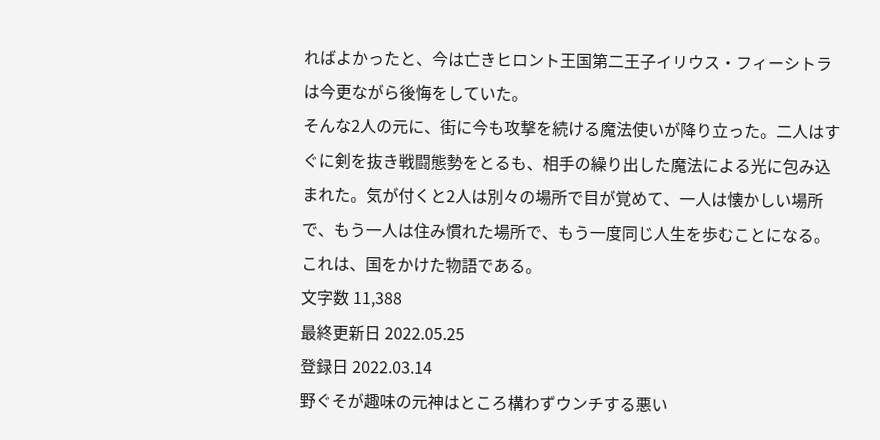ればよかったと、今は亡きヒロント王国第二王子イリウス・フィーシトラは今更ながら後悔をしていた。
そんな2人の元に、街に今も攻撃を続ける魔法使いが降り立った。二人はすぐに剣を抜き戦闘態勢をとるも、相手の繰り出した魔法による光に包み込まれた。気が付くと2人は別々の場所で目が覚めて、一人は懐かしい場所で、もう一人は住み慣れた場所で、もう一度同じ人生を歩むことになる。これは、国をかけた物語である。
文字数 11,388
最終更新日 2022.05.25
登録日 2022.03.14
野ぐそが趣味の元神はところ構わずウンチする悪い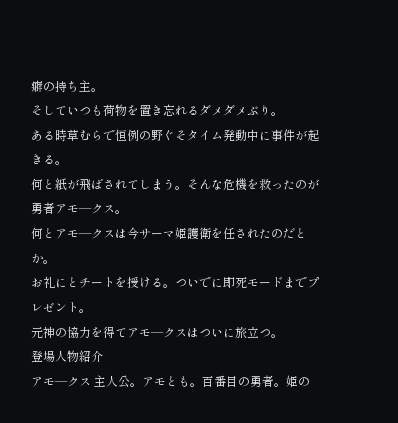癖の持ち主。
そしていつも荷物を置き忘れるダメダメぶり。
ある時草むらで恒例の野ぐそタイム発動中に事件が起きる。
何と紙が飛ばされてしまう。そんな危機を救ったのが勇者アモ―クス。
何とアモ―クスは今サーマ姫護衛を任されたのだとか。
お礼にとチートを授ける。ついでに即死モードまでプレゼント。
元神の協力を得てアモ―クスはついに旅立つ。
登場人物紹介
アモ―クス 主人公。アモとも。百番目の勇者。姫の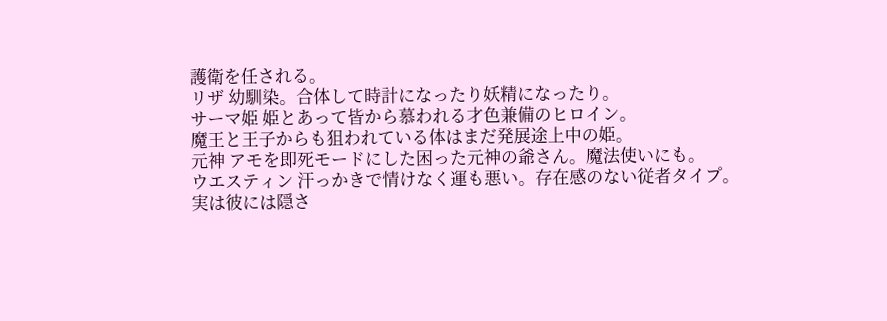護衛を任される。
リザ 幼馴染。合体して時計になったり妖精になったり。
サーマ姫 姫とあって皆から慕われる才色兼備のヒロイン。
魔王と王子からも狙われている体はまだ発展途上中の姫。
元神 アモを即死モードにした困った元神の爺さん。魔法使いにも。
ウエスティン 汗っかきで情けなく運も悪い。存在感のない従者タイプ。
実は彼には隠さ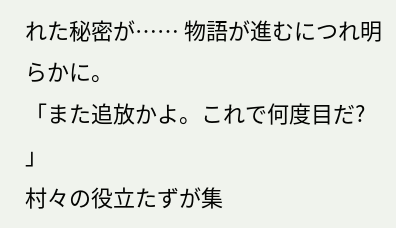れた秘密が…… 物語が進むにつれ明らかに。
「また追放かよ。これで何度目だ? 」
村々の役立たずが集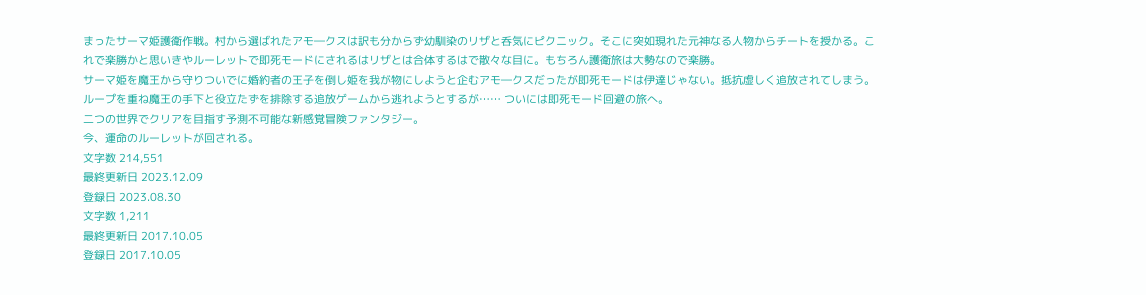まったサーマ姫護衛作戦。村から選ばれたアモ―クスは訳も分からず幼馴染のリザと呑気にピクニック。そこに突如現れた元神なる人物からチートを授かる。これで楽勝かと思いきやルーレットで即死モードにされるはリザとは合体するはで散々な目に。もちろん護衛旅は大勢なので楽勝。
サーマ姫を魔王から守りついでに婚約者の王子を倒し姫を我が物にしようと企むアモ―クスだったが即死モードは伊達じゃない。抵抗虚しく追放されてしまう。
ループを重ね魔王の手下と役立たずを排除する追放ゲームから逃れようとするが…… ついには即死モード回避の旅へ。
二つの世界でクリアを目指す予測不可能な新感覚冒険ファンタジー。
今、運命のルーレットが回される。
文字数 214,551
最終更新日 2023.12.09
登録日 2023.08.30
文字数 1,211
最終更新日 2017.10.05
登録日 2017.10.05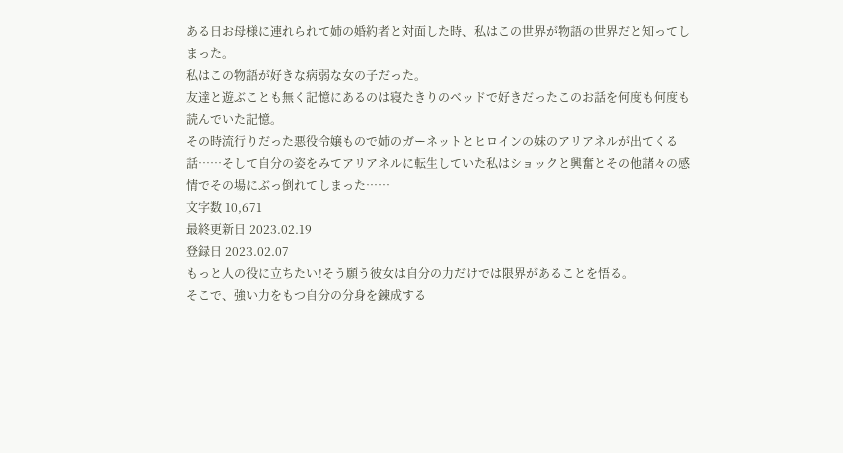ある日お母様に連れられて姉の婚約者と対面した時、私はこの世界が物語の世界だと知ってしまった。
私はこの物語が好きな病弱な女の子だった。
友達と遊ぶことも無く記憶にあるのは寝たきりのベッドで好きだったこのお話を何度も何度も読んでいた記憶。
その時流行りだった悪役令嬢もので姉のガーネットとヒロインの妹のアリアネルが出てくる話……そして自分の姿をみてアリアネルに転生していた私はショックと興奮とその他諸々の感情でその場にぶっ倒れてしまった……
文字数 10,671
最終更新日 2023.02.19
登録日 2023.02.07
もっと人の役に立ちたい!そう願う彼女は自分の力だけでは限界があることを悟る。
そこで、強い力をもつ自分の分身を錬成する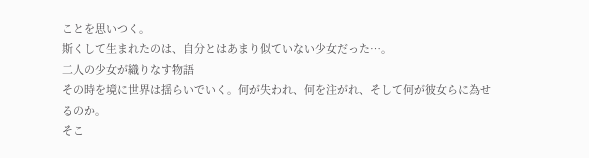ことを思いつく。
斯くして生まれたのは、自分とはあまり似ていない少女だった…。
二人の少女が織りなす物語
その時を境に世界は揺らいでいく。何が失われ、何を注がれ、そして何が彼女らに為せるのか。
そこ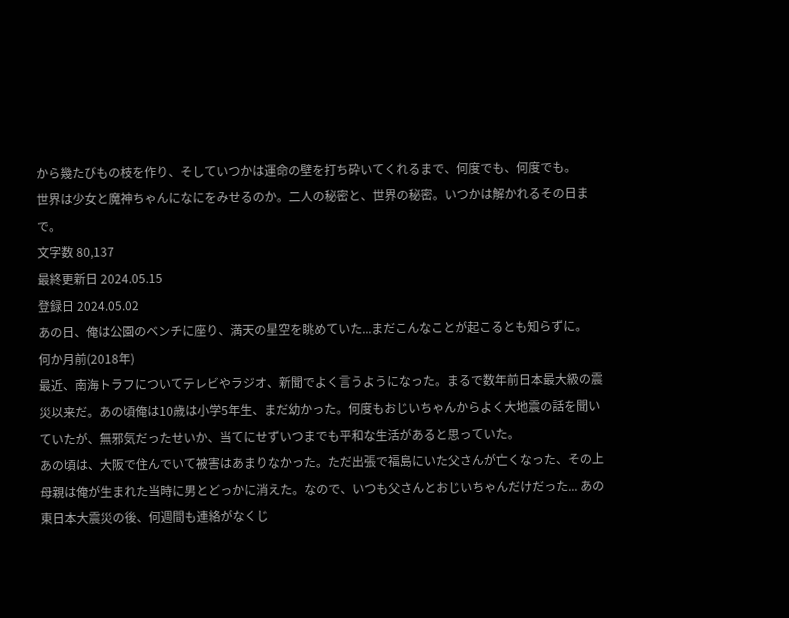から幾たびもの枝を作り、そしていつかは運命の壁を打ち砕いてくれるまで、何度でも、何度でも。
世界は少女と魔神ちゃんになにをみせるのか。二人の秘密と、世界の秘密。いつかは解かれるその日まで。
文字数 80,137
最終更新日 2024.05.15
登録日 2024.05.02
あの日、俺は公園のベンチに座り、満天の星空を眺めていた...まだこんなことが起こるとも知らずに。
何か月前(2018年)
最近、南海トラフについてテレビやラジオ、新聞でよく言うようになった。まるで数年前日本最大級の震災以来だ。あの頃俺は10歳は小学5年生、まだ幼かった。何度もおじいちゃんからよく大地震の話を聞いていたが、無邪気だったせいか、当てにせずいつまでも平和な生活があると思っていた。
あの頃は、大阪で住んでいて被害はあまりなかった。ただ出張で福島にいた父さんが亡くなった、その上母親は俺が生まれた当時に男とどっかに消えた。なので、いつも父さんとおじいちゃんだけだった... あの東日本大震災の後、何週間も連絡がなくじ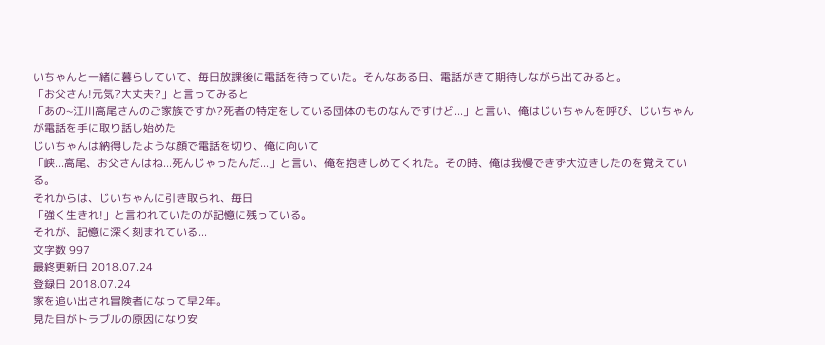いちゃんと一緒に暮らしていて、毎日放課後に電話を待っていた。そんなある日、電話がきて期待しながら出てみると。
「お父さん!元気?大丈夫?」と言ってみると
「あの~江川高尾さんのご家族ですか?死者の特定をしている団体のものなんですけど...」と言い、俺はじいちゃんを呼び、じいちゃんが電話を手に取り話し始めた
じいちゃんは納得したような顔で電話を切り、俺に向いて
「峡...高尾、お父さんはね...死んじゃったんだ...」と言い、俺を抱きしめてくれた。その時、俺は我慢できず大泣きしたのを覚えている。
それからは、じいちゃんに引き取られ、毎日
「強く生きれ!」と言われていたのが記憶に残っている。
それが、記憶に深く刻まれている...
文字数 997
最終更新日 2018.07.24
登録日 2018.07.24
家を追い出され冒険者になって早2年。
見た目がトラブルの原因になり安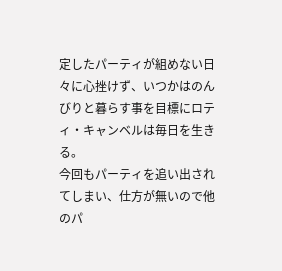定したパーティが組めない日々に心挫けず、いつかはのんびりと暮らす事を目標にロティ・キャンベルは毎日を生きる。
今回もパーティを追い出されてしまい、仕方が無いので他のパ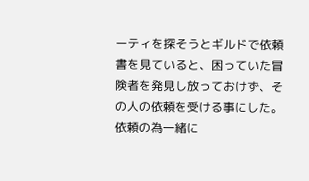ーティを探そうとギルドで依頼書を見ていると、困っていた冒険者を発見し放っておけず、その人の依頼を受ける事にした。
依頼の為一緒に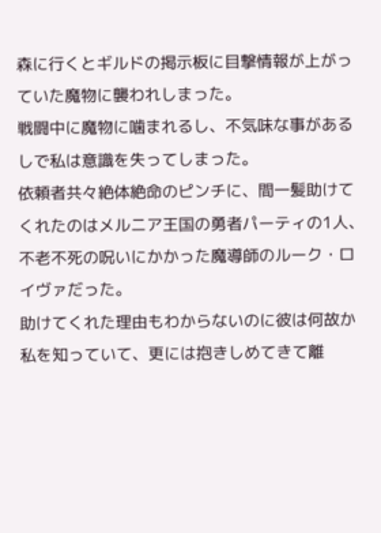森に行くとギルドの掲示板に目撃情報が上がっていた魔物に襲われしまった。
戦闘中に魔物に噛まれるし、不気味な事があるしで私は意識を失ってしまった。
依頼者共々絶体絶命のピンチに、間一髪助けてくれたのはメルニア王国の勇者パーティの1人、不老不死の呪いにかかった魔導師のルーク・ロイヴァだった。
助けてくれた理由もわからないのに彼は何故か私を知っていて、更には抱きしめてきて離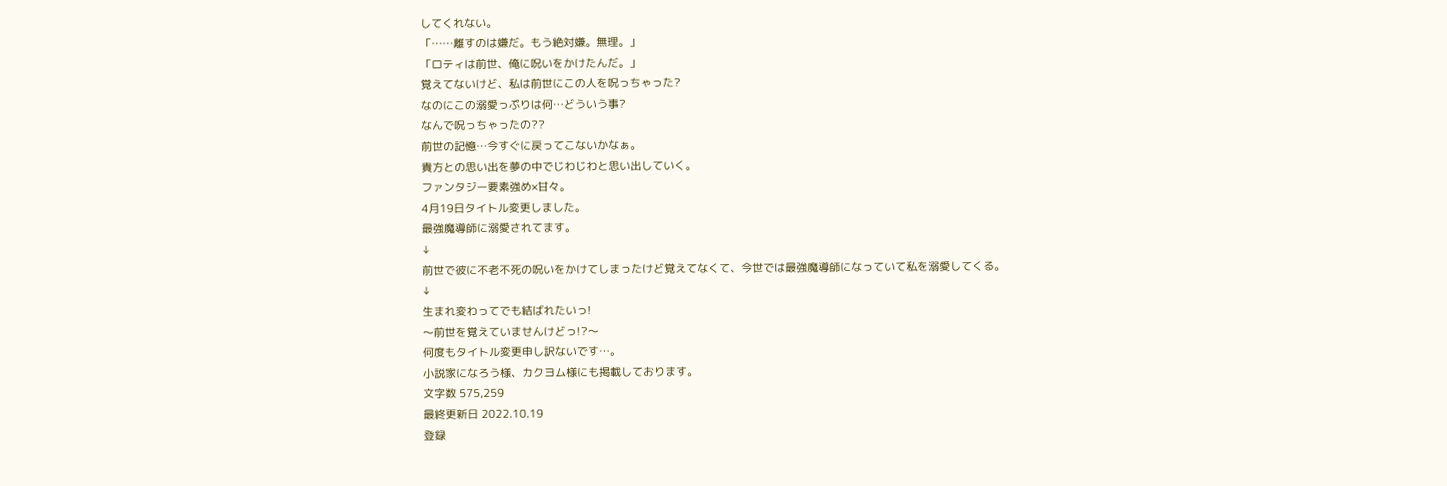してくれない。
「……離すのは嫌だ。もう絶対嫌。無理。」
「ロティは前世、俺に呪いをかけたんだ。」
覚えてないけど、私は前世にこの人を呪っちゃった?
なのにこの溺愛っぷりは何…どういう事?
なんで呪っちゃったの??
前世の記憶…今すぐに戻ってこないかなぁ。
貴方との思い出を夢の中でじわじわと思い出していく。
ファンタジー要素強め×甘々。
4月19日タイトル変更しました。
最強魔導師に溺愛されてます。
↓
前世で彼に不老不死の呪いをかけてしまったけど覚えてなくて、今世では最強魔導師になっていて私を溺愛してくる。
↓
生まれ変わってでも結ばれたいっ!
〜前世を覚えていませんけどっ!?〜
何度もタイトル変更申し訳ないです…。
小説家になろう様、カクヨム様にも掲載しております。
文字数 575,259
最終更新日 2022.10.19
登録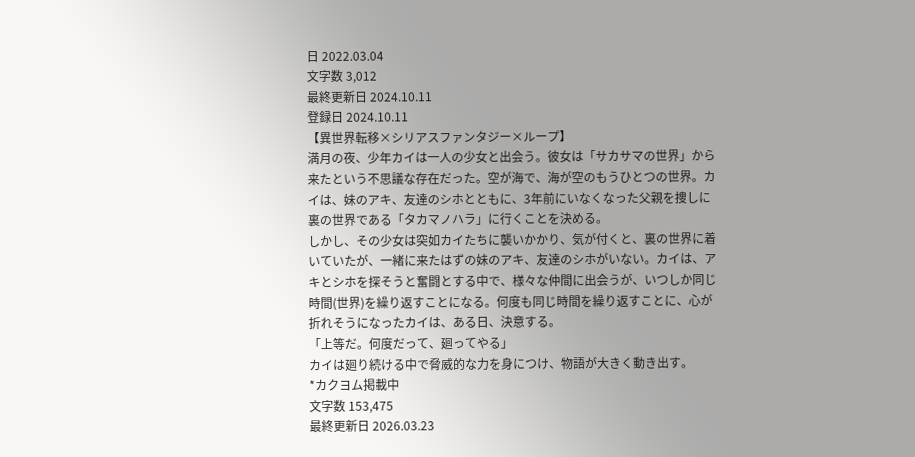日 2022.03.04
文字数 3,012
最終更新日 2024.10.11
登録日 2024.10.11
【異世界転移×シリアスファンタジー×ループ】
満月の夜、少年カイは一人の少女と出会う。彼女は「サカサマの世界」から来たという不思議な存在だった。空が海で、海が空のもうひとつの世界。カイは、妹のアキ、友達のシホとともに、3年前にいなくなった父親を捜しに裏の世界である「タカマノハラ」に行くことを決める。
しかし、その少女は突如カイたちに襲いかかり、気が付くと、裏の世界に着いていたが、一緒に来たはずの妹のアキ、友達のシホがいない。カイは、アキとシホを探そうと奮闘とする中で、様々な仲間に出会うが、いつしか同じ時間(世界)を繰り返すことになる。何度も同じ時間を繰り返すことに、心が折れそうになったカイは、ある日、決意する。
「上等だ。何度だって、廻ってやる」
カイは廻り続ける中で脅威的な力を身につけ、物語が大きく動き出す。
*カクヨム掲載中
文字数 153,475
最終更新日 2026.03.23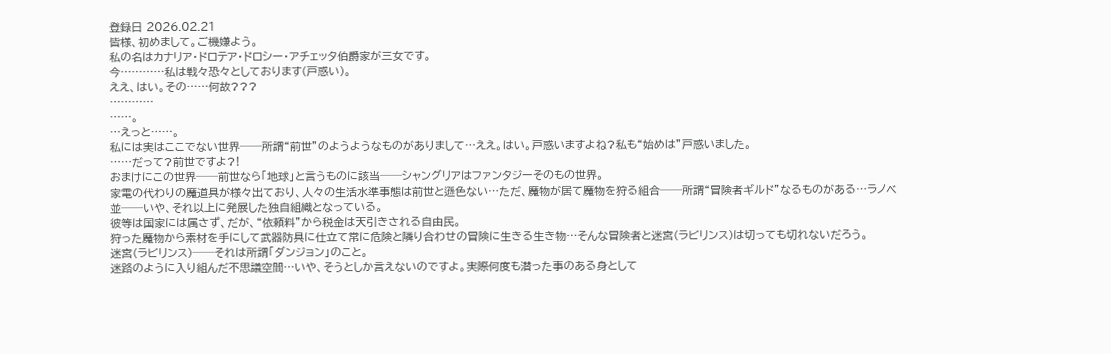登録日 2026.02.21
皆様、初めまして。ご機嫌よう。
私の名はカナリア・ドロテア・ドロシー・アチェッタ伯爵家が三女です。
今…………私は戦々恐々としております(戸惑い)。
ええ、はい。その……何故???
…………
……。
…えっと……。
私には実はここでない世界──所謂“前世”のようようなものがありまして…ええ。はい。戸惑いますよね?私も“始めは”戸惑いました。
……だって?前世ですよ?!
おまけにこの世界──前世なら「地球」と言うものに該当──シャングリアはファンタジーそのもの世界。
家電の代わりの魔道具が様々出ており、人々の生活水準事態は前世と遜色ない…ただ、魔物が居て魔物を狩る組合──所謂“冒険者ギルド”なるものがある…ラノベ並──いや、それ以上に発展した独自組織となっている。
彼等は国家には属さず、だが、“依頼料”から税金は天引きされる自由民。
狩った魔物から素材を手にして武器防具に仕立て常に危険と隣り合わせの冒険に生きる生き物…そんな冒険者と迷宮(ラビリンス)は切っても切れないだろう。
迷宮(ラビリンス)──それは所謂「ダンジョン」のこと。
迷路のように入り組んだ不思議空間…いや、そうとしか言えないのですよ。実際何度も潜った事のある身として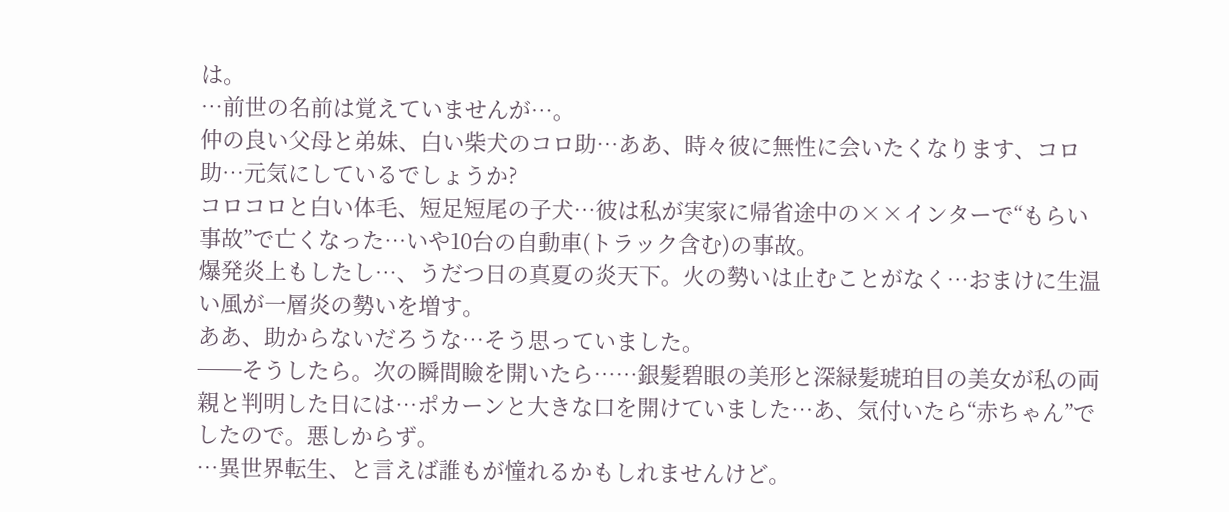は。
…前世の名前は覚えていませんが…。
仲の良い父母と弟妹、白い柴犬のコロ助…ああ、時々彼に無性に会いたくなります、コロ助…元気にしているでしょうか?
コロコロと白い体毛、短足短尾の子犬…彼は私が実家に帰省途中の××インターで“もらい事故”で亡くなった…いや10台の自動車(トラック含む)の事故。
爆発炎上もしたし…、うだつ日の真夏の炎天下。火の勢いは止むことがなく…おまけに生温い風が一層炎の勢いを増す。
ああ、助からないだろうな…そう思っていました。
──そうしたら。次の瞬間瞼を開いたら……銀髪碧眼の美形と深緑髪琥珀目の美女が私の両親と判明した日には…ポカーンと大きな口を開けていました…あ、気付いたら“赤ちゃん”でしたので。悪しからず。
…異世界転生、と言えば誰もが憧れるかもしれませんけど。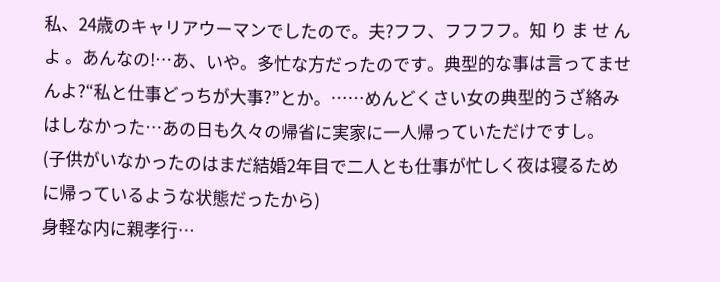私、24歳のキャリアウーマンでしたので。夫?フフ、フフフフ。知 り ま せ ん よ 。あんなの!…あ、いや。多忙な方だったのです。典型的な事は言ってませんよ?“私と仕事どっちが大事?”とか。……めんどくさい女の典型的うざ絡みはしなかった…あの日も久々の帰省に実家に一人帰っていただけですし。
(子供がいなかったのはまだ結婚2年目で二人とも仕事が忙しく夜は寝るために帰っているような状態だったから)
身軽な内に親孝行…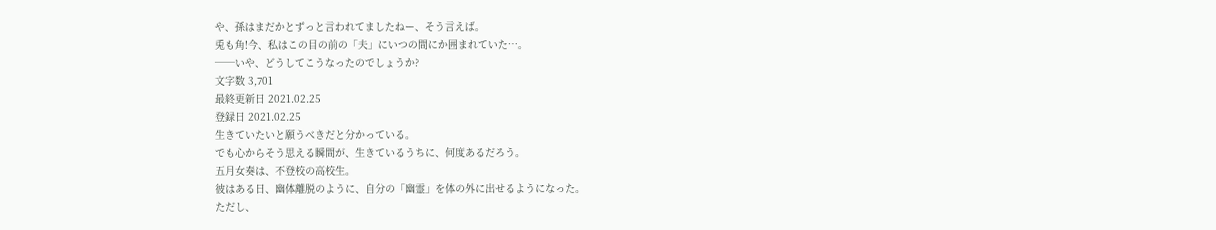や、孫はまだかとずっと言われてましたねー、そう言えば。
兎も角!今、私はこの目の前の「夫」にいつの間にか囲まれていた…。
──いや、どうしてこうなったのでしょうか?
文字数 3,701
最終更新日 2021.02.25
登録日 2021.02.25
生きていたいと願うべきだと分かっている。
でも心からそう思える瞬間が、生きているうちに、何度あるだろう。
五月女奏は、不登校の高校生。
彼はある日、幽体離脱のように、自分の「幽霊」を体の外に出せるようになった。
ただし、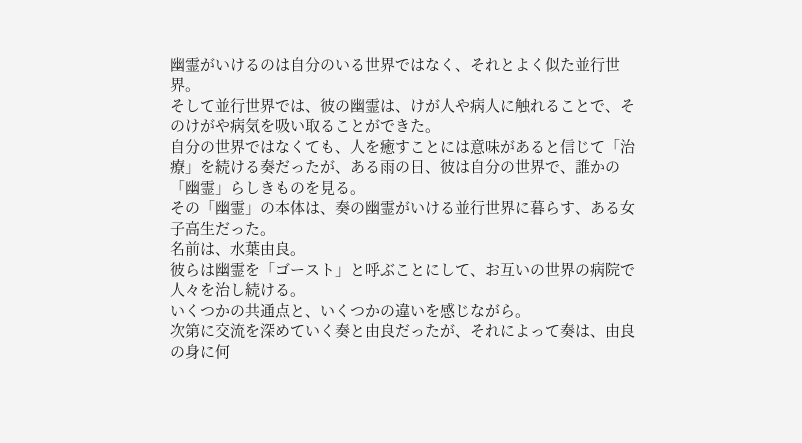幽霊がいけるのは自分のいる世界ではなく、それとよく似た並行世界。
そして並行世界では、彼の幽霊は、けが人や病人に触れることで、そのけがや病気を吸い取ることができた。
自分の世界ではなくても、人を癒すことには意味があると信じて「治療」を続ける奏だったが、ある雨の日、彼は自分の世界で、誰かの「幽霊」らしきものを見る。
その「幽霊」の本体は、奏の幽霊がいける並行世界に暮らす、ある女子高生だった。
名前は、水葉由良。
彼らは幽霊を「ゴースト」と呼ぶことにして、お互いの世界の病院で人々を治し続ける。
いくつかの共通点と、いくつかの違いを感じながら。
次第に交流を深めていく奏と由良だったが、それによって奏は、由良の身に何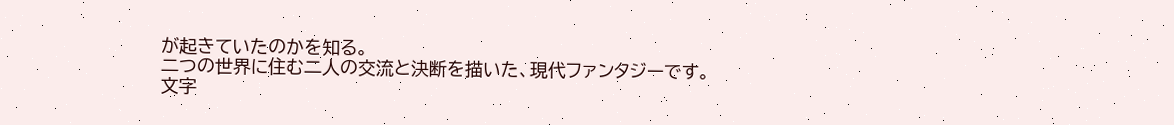が起きていたのかを知る。
二つの世界に住む二人の交流と決断を描いた、現代ファンタジーです。
文字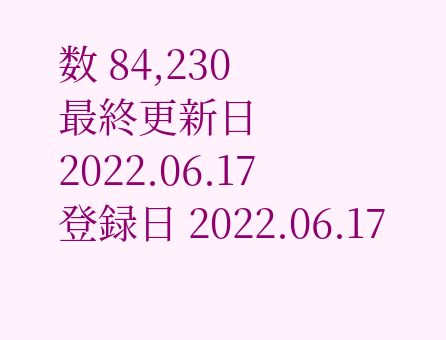数 84,230
最終更新日 2022.06.17
登録日 2022.06.17